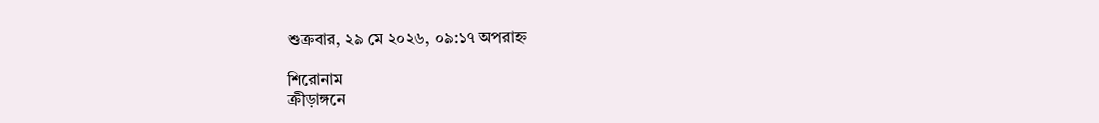শুক্রবার, ২৯ মে ২০২৬, ০৯:১৭ অপরাহ্ন

শিরোনাম
ক্রীড়াঙ্গনে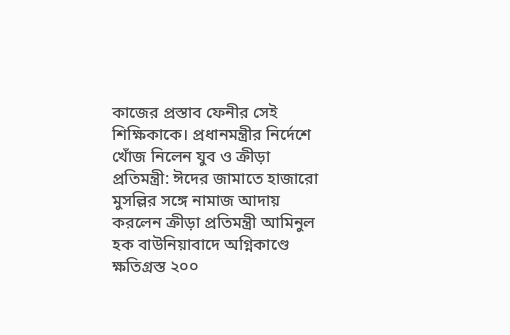কাজের প্রস্তাব ফেনীর সেই শিক্ষিকাকে। প্রধানমন্ত্রীর নির্দেশে খোঁজ নিলেন যুব ও ক্রীড়া প্রতিমন্ত্রী: ঈদের জামাতে হাজারো মুসল্লির সঙ্গে নামাজ আদায় করলেন ক্রীড়া প্রতিমন্ত্রী আমিনুল হক বাউনিয়াবাদে অগ্নিকাণ্ডে ক্ষতিগ্রস্ত ২০০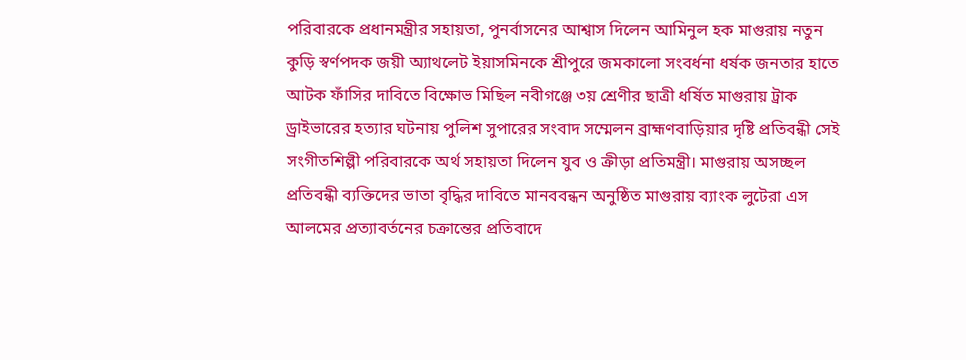পরিবারকে প্রধানমন্ত্রীর সহায়তা, পুনর্বাসনের আশ্বাস দিলেন আমিনুল হক মাগুরায় নতুন কুড়ি স্বর্ণপদক জয়ী অ্যাথলেট ইয়াসমিনকে শ্রীপুরে জমকালো সংবর্ধনা ধর্ষক জনতার হাতে আটক ফাঁসির দাবিতে বিক্ষোভ মিছিল নবীগঞ্জে ৩য় শ্রেণীর ছাত্রী ধর্ষিত মাগুরায় ট্রাক ড্রাইভারের হত্যার ঘটনায় পুলিশ সুপারের সংবাদ সম্মেলন ব্রাহ্মণবাড়িয়ার দৃষ্টি প্রতিবন্ধী সেই সংগীতশিল্পী পরিবারকে অর্থ সহায়তা দিলেন যুব ও ক্রীড়া প্রতিমন্ত্রী। মাগুরায় অসচ্ছল প্রতিবন্ধী ব্যক্তিদের ভাতা বৃদ্ধির দাবিতে মানববন্ধন অনুষ্ঠিত মাগুরায় ব্যাংক লুটেরা এস আলমের প্রত্যাবর্তনের চক্রান্তের প্রতিবাদে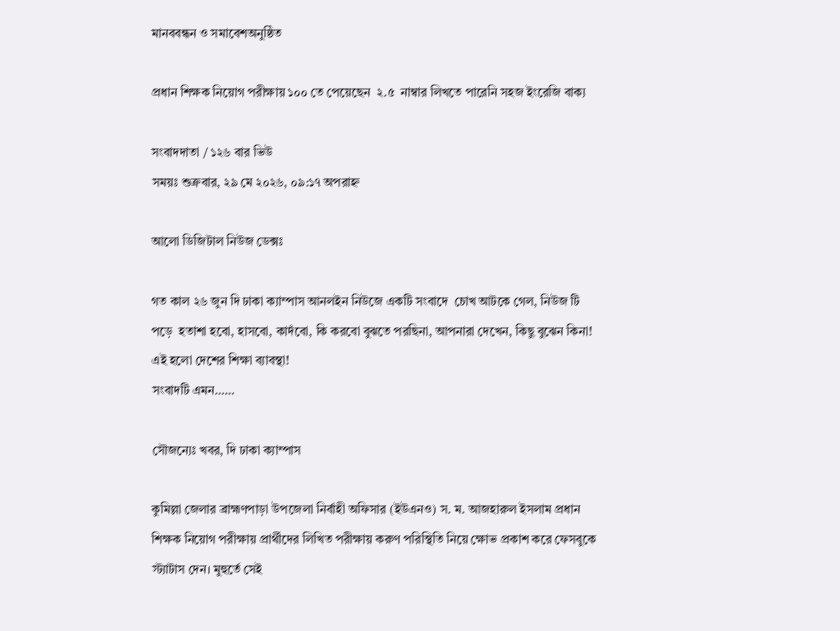মানববন্ধন ও সমাবেশঅনুষ্ঠিত

প্রধান শিক্ষক নিয়োগ পরীক্ষায় ১০০ তে পেয়েছেন  ২.৫  নাম্বার লিখতে পারেনি সহজ ইংরেজি বাক্য

সংবাদদাতা / ১২৬ বার ভিউ
সময়ঃ শুক্রবার, ২৯ মে ২০২৬, ০৯:১৭ অপরাহ্ন

আলো ডিজিটাল নিউজ ডেক্সঃ

গত কাল ২৬ জুন দি ঢাকা ক্যাম্পাস আনলইন নিউজে একটি সংবাদে  চোখ আটকে গেল, নিউজ টি পড়ে  হতাশা হবো, হাসবো, কাদঁবো, কি করবো বুঝতে পরছিনা, আপনারা দেখেন, কিছু বুঝেন কিনা! এই হলো দেশের শিক্ষা ব্যাবস্থা!
সংবাদটি এমন……

সৌজন্যেঃ খবর, দি ঢাকা ক্যাম্পাস

কুমিল্লা জেলার ব্রাহ্মণপাড়া উপজেলা নির্বাহী অফিসার (ইউএনও) স. ম. আজহারুল ইসলাম প্রধান শিক্ষক নিয়োগ পরীক্ষায় প্রার্থীদের লিখিত পরীক্ষায় করুণ পরিস্থিতি নিয়ে ক্ষোভ প্রকাশ করে ফেসবুকে স্ট্যাটাস দেন। মুহুর্তে সেই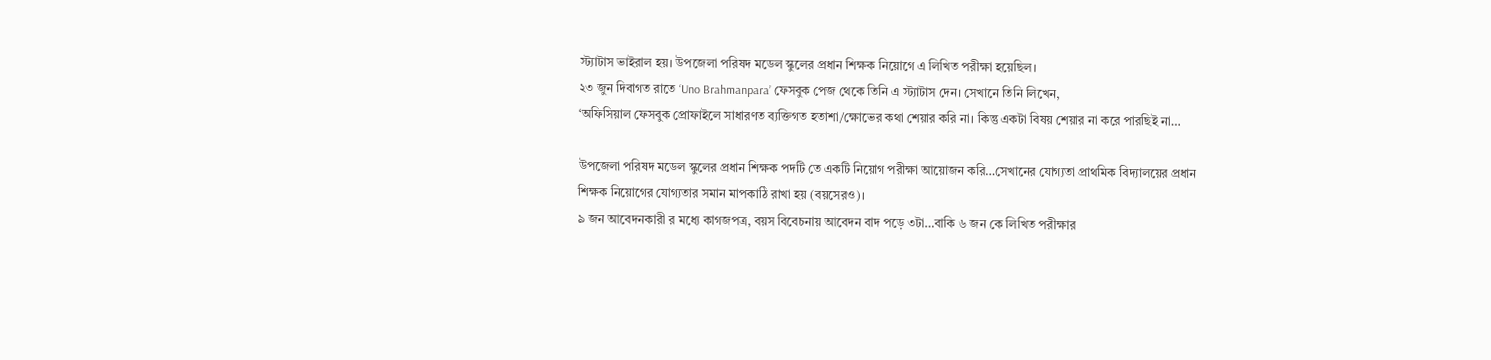স্ট্যাটাস ভাইরাল হয়। উপজেলা পরিষদ মডেল স্কুলের প্রধান শিক্ষক নিয়োগে এ লিখিত পরীক্ষা হয়েছিল।
২৩ জুন দিবাগত রাতে ‘Uno Brahmanpara’ ফেসবুক পেজ থেকে তিনি এ স্ট্যাটাস দেন। সেখানে তিনি লিখেন,
‘অফিসিয়াল ফেসবুক প্রোফাইলে সাধারণত ব্যক্তিগত হতাশা/ক্ষোভের কথা শেয়ার করি না। কিন্তু একটা বিষয় শেয়ার না করে পারছিই না…

উপজেলা পরিষদ মডেল স্কুলের প্রধান শিক্ষক পদটি তে একটি নিয়োগ পরীক্ষা আয়োজন করি…সেখানের যোগ্যতা প্রাথমিক বিদ্যালয়ের প্রধান শিক্ষক নিয়োগের যোগ্যতার সমান মাপকাঠি রাখা হয় (বয়সেরও)।
৯ জন আবেদনকারী র মধ্যে কাগজপত্র, বয়স বিবেচনায় আবেদন বাদ পড়ে ৩টা…বাকি ৬ জন কে লিখিত পরীক্ষার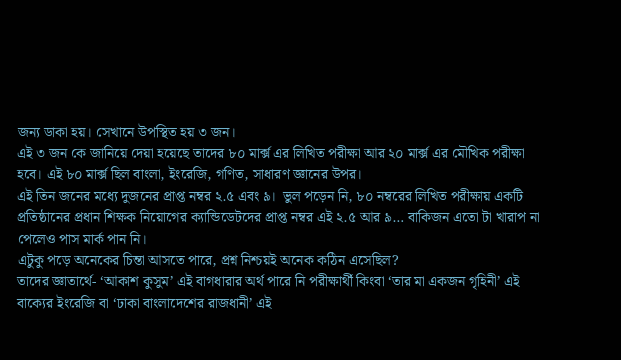জন্য ডাকা হয়। সেখানে উপস্থিত হয় ৩ জন।
এই ৩ জন কে জানিয়ে দেয়া হয়েছে তাদের ৮০ মার্ক্স এর লিখিত পরীক্ষা আর ২০ মার্ক্স এর মৌখিক পরীক্ষা হবে। এই ৮০ মার্ক্স ছিল বাংলা, ইংরেজি, গণিত, সাধারণ জ্ঞানের উপর।
এই তিন জনের মধ্যে দুজনের প্রাপ্ত নম্বর ২.৫ এবং ৯।  ভুল পড়েন নি, ৮০ নম্বরের লিখিত পরীক্ষায় একটি প্রতিষ্ঠানের প্রধান শিক্ষক নিয়োগের ক্যান্ডিডেটদের প্রাপ্ত নম্বর এই ২.৫ আর ৯… বাকিজন এতো টা খারাপ না পেলেও পাস মার্ক পান নি।
এটুকু পড়ে অনেকের চিন্তা আসতে পারে, প্রশ্ন নিশ্চয়ই অনেক কঠিন এসেছিল?
তাদের জ্ঞাতার্থে- ‘আকাশ কুসুম’ এই বাগধারার অর্থ পারে নি পরীক্ষার্থী কিংবা ‘তার মা একজন গৃহিনী’ এই বাক্যের ইংরেজি বা ‘ঢাকা বাংলাদেশের রাজধানী’ এই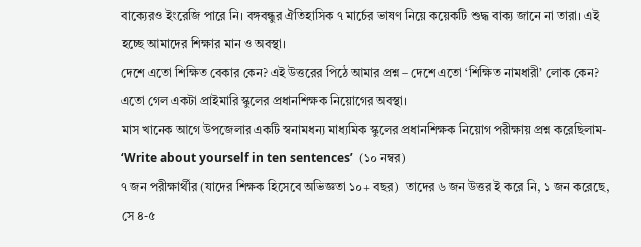বাক্যেরও ইংরেজি পারে নি। বঙ্গবন্ধুর ঐতিহাসিক ৭ মার্চের ভাষণ নিয়ে কয়েকটি শুদ্ধ বাক্য জানে না তারা। এই হচ্ছে আমাদের শিক্ষার মান ও অবস্থা।
দেশে এতো শিক্ষিত বেকার কেন? এই উত্তরের পিঠে আমার প্রশ্ন – দেশে এতো ‘শিক্ষিত নামধারী’ লোক কেন? এতো গেল একটা প্রাইমারি স্কুলের প্রধানশিক্ষক নিয়োগের অবস্থা।
মাস খানেক আগে উপজেলার একটি স্বনামধন্য মাধ্যমিক স্কুলের প্রধানশিক্ষক নিয়োগ পরীক্ষায় প্রশ্ন করেছিলাম-
‘Write about yourself in ten sentences’  (১০ নম্বর)
৭ জন পরীক্ষার্থীর (যাদের শিক্ষক হিসেবে অভিজ্ঞতা ১০+ বছর)  তাদের ৬ জন উত্তর ই করে নি, ১ জন করেছে,  সে ৪-৫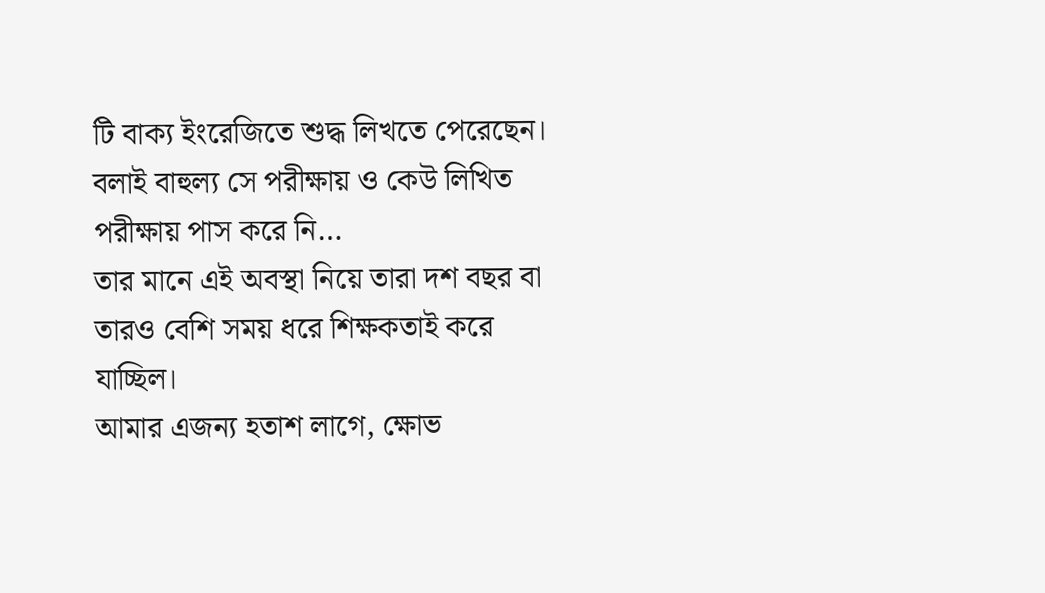টি বাক্য ইংরেজিতে শুদ্ধ লিখতে পেরেছেন। বলাই বাহুল্য সে পরীক্ষায় ও কেউ লিখিত পরীক্ষায় পাস করে নি…
তার মানে এই অবস্থা নিয়ে তারা দশ বছর বা তারও বেশি সময় ধরে শিক্ষকতাই করে যাচ্ছিল।
আমার এজন্য হতাশ লাগে, ক্ষোভ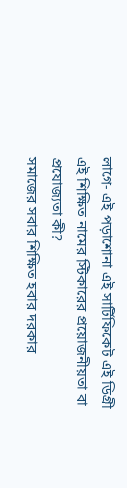লাগে- এই পড়াশোনা এই সার্টিফিকেট এই ডিগ্রী এই শিক্ষিত নামের স্টিকারের প্রয়োজনীয়তা বা প্রযোজ্যতা কী?
সমাজের সবার শিক্ষিত হবার দরকার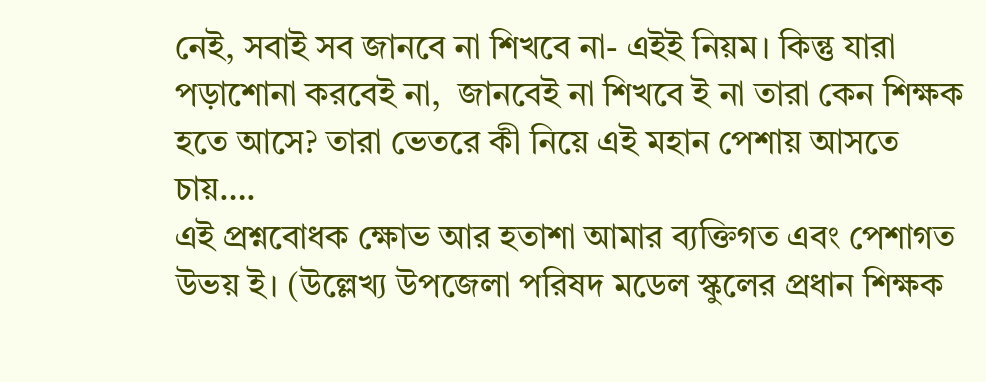নেই, সবাই সব জানবে না শিখবে না- এইই নিয়ম। কিন্তু যারা পড়াশোনা করবেই না,  জানবেই না শিখবে ই না তারা কেন শিক্ষক হতে আসে? তারা ভেতরে কী নিয়ে এই মহান পেশায় আসতে চায়….
এই প্রশ্নবোধক ক্ষোভ আর হতাশা আমার ব্যক্তিগত এবং পেশাগত উভয় ই। (উল্লেখ্য উপজেলা পরিষদ মডেল স্কুলের প্রধান শিক্ষক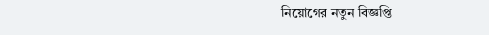নিয়োগের নতুন বিজ্ঞপ্তি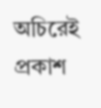অচিরেই প্রকাশ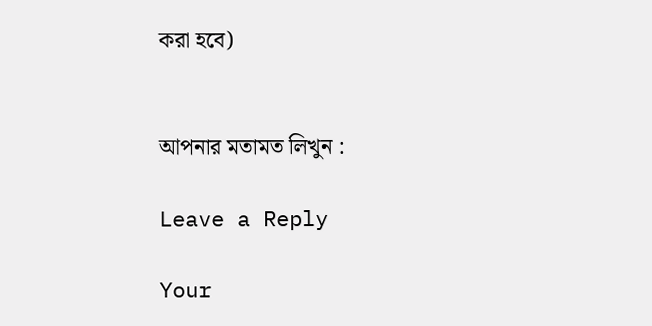করা হবে)


আপনার মতামত লিখুন :

Leave a Reply

Your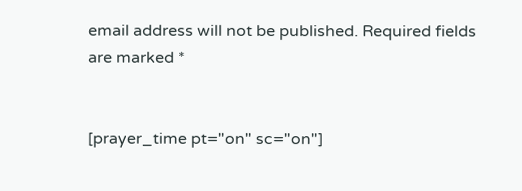email address will not be published. Required fields are marked *


[prayer_time pt="on" sc="on"]